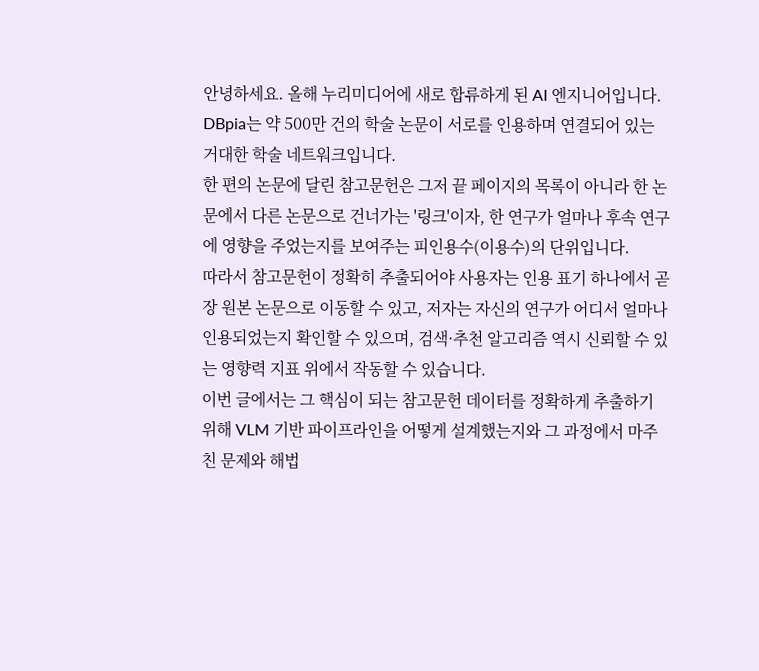안녕하세요. 올해 누리미디어에 새로 합류하게 된 AI 엔지니어입니다.
DBpia는 약 500만 건의 학술 논문이 서로를 인용하며 연결되어 있는 거대한 학술 네트워크입니다.
한 편의 논문에 달린 참고문헌은 그저 끝 페이지의 목록이 아니라 한 논문에서 다른 논문으로 건너가는 '링크'이자, 한 연구가 얼마나 후속 연구에 영향을 주었는지를 보여주는 피인용수(이용수)의 단위입니다.
따라서 참고문헌이 정확히 추출되어야 사용자는 인용 표기 하나에서 곧장 원본 논문으로 이동할 수 있고, 저자는 자신의 연구가 어디서 얼마나 인용되었는지 확인할 수 있으며, 검색·추천 알고리즘 역시 신뢰할 수 있는 영향력 지표 위에서 작동할 수 있습니다.
이번 글에서는 그 핵심이 되는 참고문헌 데이터를 정확하게 추출하기 위해 VLM 기반 파이프라인을 어떻게 설계했는지와 그 과정에서 마주친 문제와 해법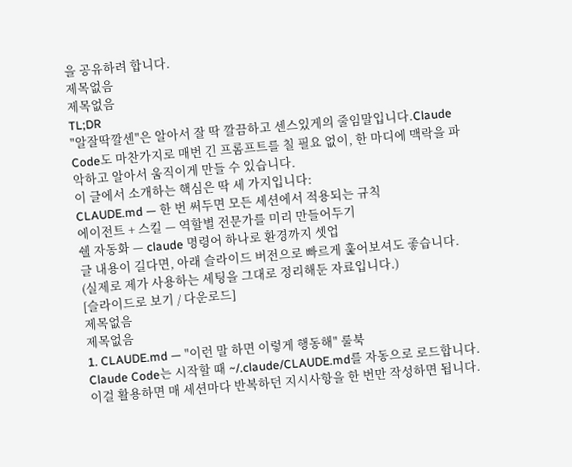을 공유하려 합니다.
제목없음
제목없음
TL;DR
"알잘딱깔센"은 알아서 잘 딱 깔끔하고 센스있게의 줄임말입니다.Claude Code도 마찬가지로 매번 긴 프롬프트를 칠 필요 없이, 한 마디에 맥락을 파악하고 알아서 움직이게 만들 수 있습니다.
이 글에서 소개하는 핵심은 딱 세 가지입니다:
CLAUDE.md — 한 번 써두면 모든 세션에서 적용되는 규칙
에이전트 + 스킬 — 역할별 전문가를 미리 만들어두기
쉘 자동화 — claude 명령어 하나로 환경까지 셋업
글 내용이 길다면, 아래 슬라이드 버전으로 빠르게 훑어보셔도 좋습니다. (실제로 제가 사용하는 세팅을 그대로 정리해둔 자료입니다.)
[슬라이드로 보기 / 다운로드]
제목없음
제목없음
1. CLAUDE.md — "이런 말 하면 이렇게 행동해" 룰북
Claude Code는 시작할 때 ~/.claude/CLAUDE.md를 자동으로 로드합니다.이걸 활용하면 매 세션마다 반복하던 지시사항을 한 번만 작성하면 됩니다.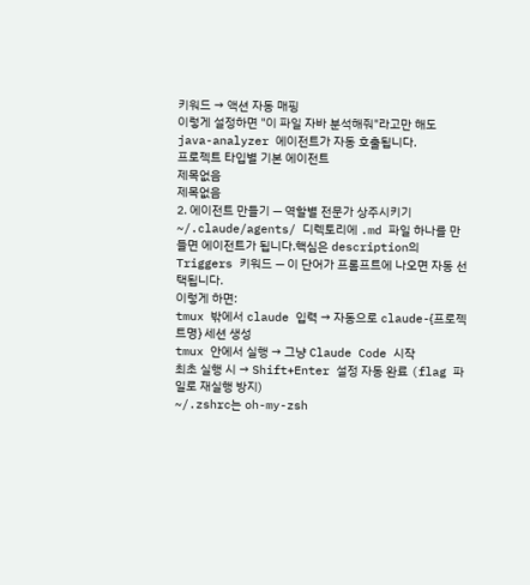키워드 → 액션 자동 매핑
이렇게 설정하면 "이 파일 자바 분석해줘"라고만 해도 java-analyzer 에이전트가 자동 호출됩니다.
프로젝트 타입별 기본 에이전트
제목없음
제목없음
2. 에이전트 만들기 — 역할별 전문가 상주시키기
~/.claude/agents/ 디렉토리에 .md 파일 하나를 만들면 에이전트가 됩니다.핵심은 description의 Triggers 키워드 — 이 단어가 프롬프트에 나오면 자동 선택됩니다.
이렇게 하면:
tmux 밖에서 claude 입력 → 자동으로 claude-{프로젝트명} 세션 생성
tmux 안에서 실행 → 그냥 Claude Code 시작
최초 실행 시 → Shift+Enter 설정 자동 완료 (flag 파일로 재실행 방지)
~/.zshrc는 oh-my-zsh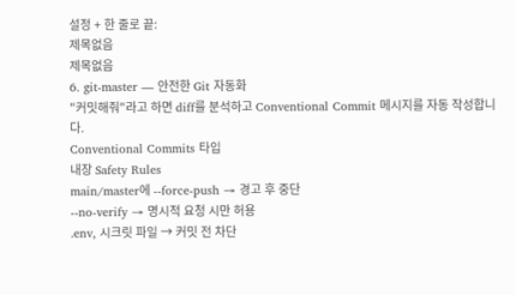설정 + 한 줄로 끝:
제목없음
제목없음
6. git-master — 안전한 Git 자동화
"커밋해줘"라고 하면 diff를 분석하고 Conventional Commit 메시지를 자동 작성합니다.
Conventional Commits 타입
내장 Safety Rules
main/master에 --force-push → 경고 후 중단
--no-verify → 명시적 요청 시만 허용
.env, 시크릿 파일 → 커밋 전 차단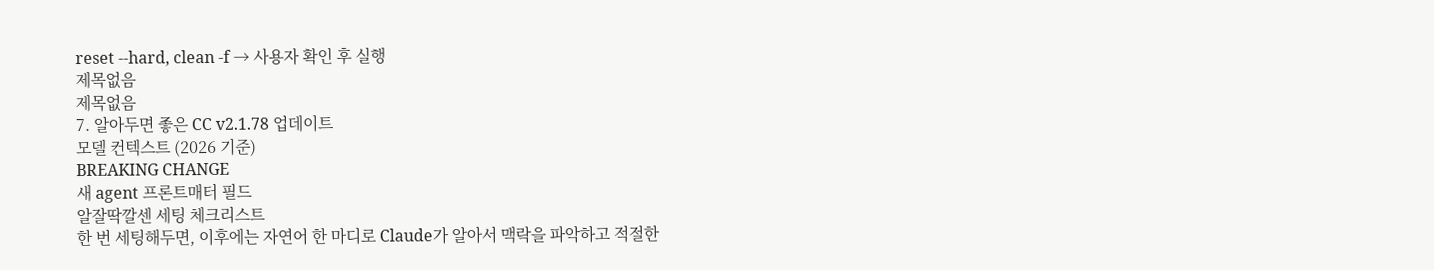reset --hard, clean -f → 사용자 확인 후 실행
제목없음
제목없음
7. 알아두면 좋은 CC v2.1.78 업데이트
모델 컨텍스트 (2026 기준)
BREAKING CHANGE
새 agent 프론트매터 필드
알잘딱깔센 세팅 체크리스트
한 번 세팅해두면, 이후에는 자연어 한 마디로 Claude가 알아서 맥락을 파악하고 적절한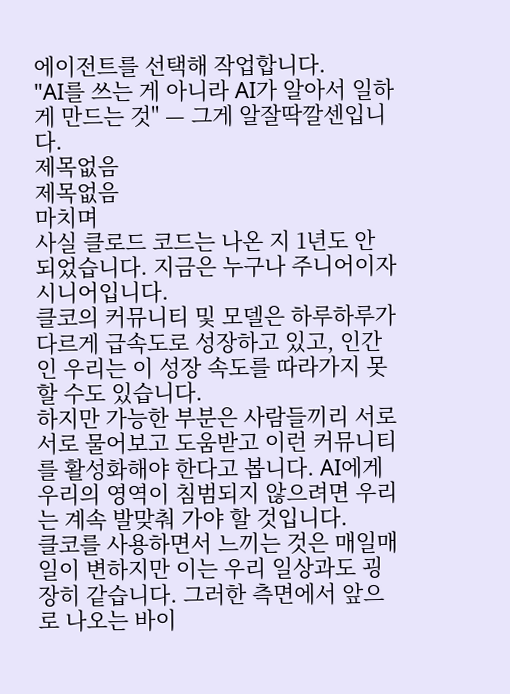에이전트를 선택해 작업합니다.
"AI를 쓰는 게 아니라 AI가 알아서 일하게 만드는 것" — 그게 알잘딱깔센입니다.
제목없음
제목없음
마치며
사실 클로드 코드는 나온 지 1년도 안 되었습니다. 지금은 누구나 주니어이자 시니어입니다.
클코의 커뮤니티 및 모델은 하루하루가 다르게 급속도로 성장하고 있고, 인간인 우리는 이 성장 속도를 따라가지 못할 수도 있습니다.
하지만 가능한 부분은 사람들끼리 서로서로 물어보고 도움받고 이런 커뮤니티를 활성화해야 한다고 봅니다. AI에게 우리의 영역이 침범되지 않으려면 우리는 계속 발맞춰 가야 할 것입니다.
클코를 사용하면서 느끼는 것은 매일매일이 변하지만 이는 우리 일상과도 굉장히 같습니다. 그러한 측면에서 앞으로 나오는 바이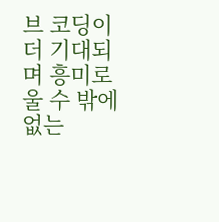브 코딩이 더 기대되며 흥미로울 수 밖에 없는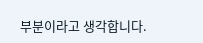부분이라고 생각합니다.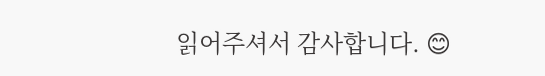읽어주셔서 감사합니다. 😊